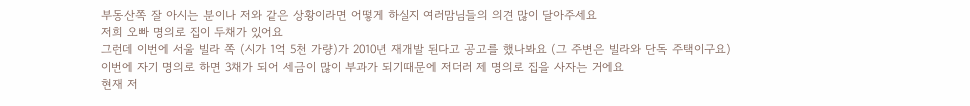부동산쪽 잘 아시는 분이나 저와 같은 상황이라면 어떻게 하실지 여러맘님들의 의견 많이 달아주세요
저희 오빠 명의로 집이 두채가 있어요
그런데 이번에 서울 빌라 쪽 (시가 1억 5천 가량)가 2010년 재개발 된다고 공고를 했나봐요 (그 주변은 빌라와 단독 주택이구요)
이번에 자기 명의로 하면 3채가 되어 세금이 많이 부과가 되기때문에 저더러 제 명의로 집을 사자는 거에요
현재 저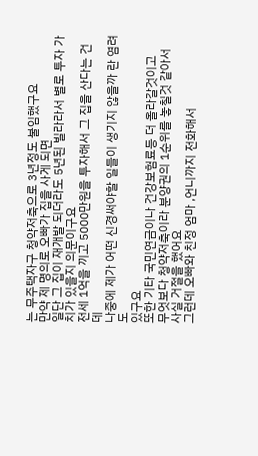는 무주택자구 청약저축으로 3년정도 불임했구요
만약 제 명의로 오빠가 집을 사게 되면
일단 그 집이 재개발 되더라도 5년된 빌라라서 별로 투자 가치가 있을지 의문이구요
전세 1억을 끼고 5000만원을 투자해서 그 집을 산다는 건데
나중에 제가 어떤 신경써야할 일들이 생기지 않을까 란 염려도
있구요
또한 기타 국민연금이나 건강보험료등 더 올라갈것이고
무엇보다 청약저축이라 분양권의 1순위를 놓칠것 같아서
사실 거절을 했어요
그런데 오빠와 친정 엄마 ,언니까지 전화해서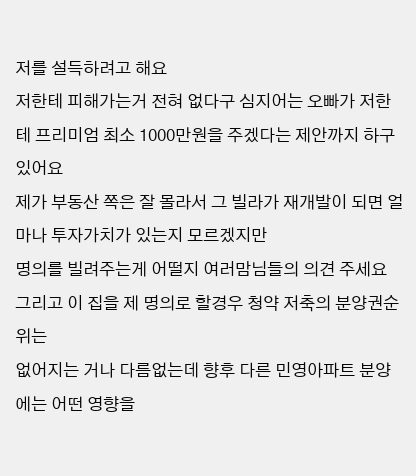저를 설득하려고 해요
저한테 피해가는거 전혀 없다구 심지어는 오빠가 저한테 프리미엄 최소 1000만원을 주겠다는 제안까지 하구 있어요
제가 부동산 쪽은 잘 몰라서 그 빌라가 재개발이 되면 얼마나 투자가치가 있는지 모르겠지만
명의를 빌려주는게 어떨지 여러맘님들의 의견 주세요
그리고 이 집을 제 명의로 할경우 청약 저축의 분양권순위는
없어지는 거나 다름없는데 향후 다른 민영아파트 분양에는 어떤 영향을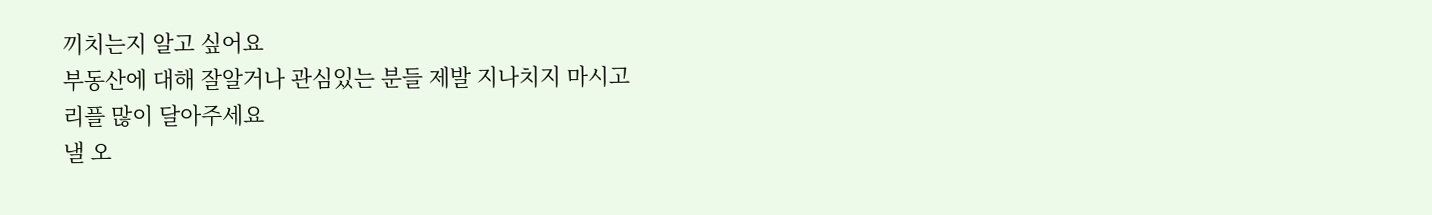끼치는지 알고 싶어요
부동산에 대해 잘알거나 관심있는 분들 제발 지나치지 마시고
리플 많이 달아주세요
낼 오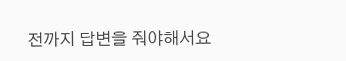전까지 답변을 줘야해서요